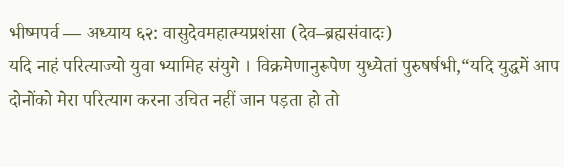भीष्मपर्व — अध्याय ६२: वासुदेवमहात्म्यप्रशंसा (देव–ब्रह्मसंवादः)
यदि नाहं परित्याज्यो युवा भ्यामिह संयुगे । विक्रमेणानुरूपेण युध्येतां पुरुषर्षभी,“यदि युद्धमें आप दोनोंको मेरा परित्याग करना उचित नहीं जान पड़ता हो तो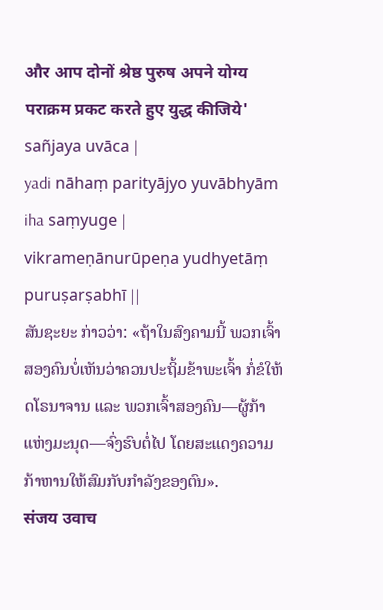और आप दोनों श्रेष्ठ पुरुष अपने योग्य पराक्रम प्रकट करते हुए युद्ध कीजिये'
sañjaya uvāca |
yadi nāhaṃ parityājyo yuvābhyām iha saṃyuge |
vikrameṇānurūpeṇa yudhyetāṃ puruṣarṣabhī ||
ສັນຊະຍະ ກ່າວວ່າ: «ຖ້າໃນສົງຄາມນີ້ ພວກເຈົ້າສອງຄົນບໍ່ເຫັນວ່າຄວນປະຖິ້ມຂ້າພະເຈົ້າ ກໍ່ຂໍໃຫ້ ດໂຣນາຈານ ແລະ ພວກເຈົ້າສອງຄົນ—ຜູ້ກ້າແຫ່ງມະນຸດ—ຈົ່ງຮົບຕໍ່ໄປ ໂດຍສະແດງຄວາມກ້າຫານໃຫ້ສົມກັບກໍາລັງຂອງຕົນ».
संजय उवाच